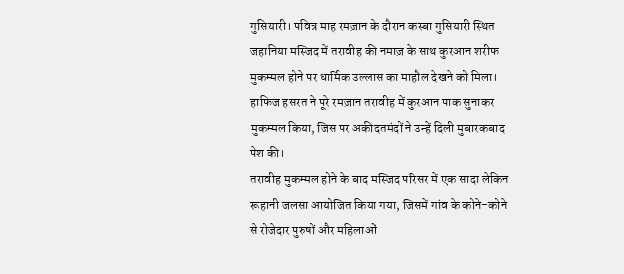गुसियारी। पवित्र माह रमज़ान के दौरान कस्बा गुसियारी स्थित जहानिया मस्जिद में तरावीह की नमाज़ के साथ कुरआन शरीफ मुकम्मल होने पर धार्मिक उल्लास का माहौल देखने को मिला। हाफिज हसरत ने पूरे रमज़ान तरावीह में कुरआन पाक सुनाकर मुकम्मल किया, जिस पर अकीदतमंदों ने उन्हें दिली मुबारकबाद पेश की।
तरावीह मुकम्मल होने के बाद मस्जिद परिसर में एक सादा लेकिन रूहानी जलसा आयोजित किया गया, जिसमें गांव के कोने-कोने से रोजेदार पुरुषों और महिलाओं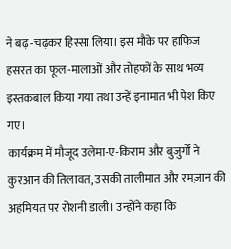ने बढ़-चढ़कर हिस्सा लिया। इस मौके पर हाफिज हसरत का फूल-मालाओं और तोहफों के साथ भव्य इस्तकबाल किया गया तथा उन्हें इनामात भी पेश किए गए।
कार्यक्रम में मौजूद उलेमा-ए-किराम और बुजुर्गों ने कुरआन की तिलावत, उसकी तालीमात और रमज़ान की अहमियत पर रोशनी डाली। उन्होंने कहा कि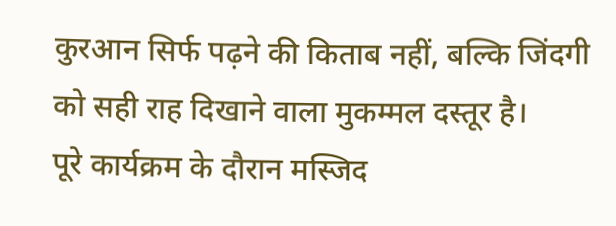कुरआन सिर्फ पढ़ने की किताब नहीं, बल्कि जिंदगी को सही राह दिखाने वाला मुकम्मल दस्तूर है।
पूरे कार्यक्रम के दौरान मस्जिद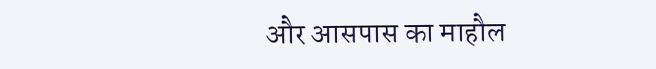और आसपास का माहौल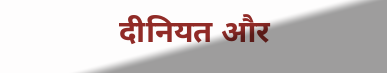दीनियत और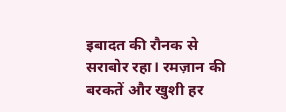इबादत की रौनक से सराबोर रहा। रमज़ान की बरकतें और खुशी हर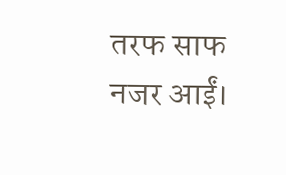तरफ साफ नजर आईं।